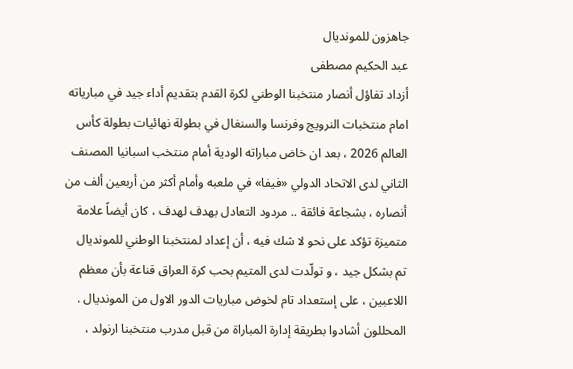جاهزون للمونديال
عبد الحكيم مصطفى
أزداد تفاؤل أنصار منتخبنا الوطني لكرة القدم بتقديم أداء جيد في مبارياته امام منتخبات النرويج وفرنسا والسنغال في بطولة نهائيات بطولة كأس العالم 2026 ، بعد ان خاض مباراته الودية أمام منتخب اسبانيا المصنف الثاني لدى الاتحاد الدولي «فيفا» في ملعبه وأمام أكثر من أربعين ألف من أنصاره ، بشجاعة فائقة .. مردود التعادل بهدف لهدف ، كان أيضاً علامة متميزة تؤكد على نحو لا شك فيه ، أن إعداد لمنتخبنا الوطني للمونديال تم بشكل جيد ، و تولّدت لدى المتيم بحب كرة العراق قناعة بأن معظم اللاعبين ، على إستعداد تام لخوض مباريات الدور الاول من المونديال .
المحللون أشادوا بطريقة إدارة المباراة من قبل مدرب منتخبنا ارنولد ،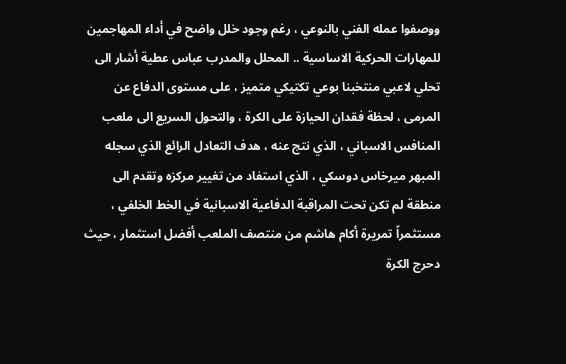ووصفوا عمله الفني بالنوعي ، رغم وجود خلل واضح في أداء المهاجمين للمهارات الحركية الاساسية .. المحلل والمدرب عباس عطية أشار الى تحلي لاعبي منتخبنا بوعي تكتيكي متميز ، على مستوى الدفاع عن المرمى ، لحظة فقدان الحيازة على الكرة ، والتحول السريع الى ملعب المنافس الاسباني ، الذي نتج عنه ، هدف التعادل الرائع الذي سجله المبهر ميرخاس دوسكي ، الذي استفاد من تغيير مركزه وتقدم الى منطقة لم تكن تحت المراقبة الدفاعية الاسبانية في الخط الخلفي ، مستثمراً تمريرة أكام هاشم من منتصف الملعب أفضل استثمار ، حيث دحرج الكرة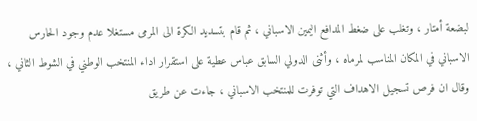لبضعة أمتار ، وتغلب على ضغط المدافع اليمين الاسباني ، ثم قام بتسديد الكرة الى المرمى مستغلا عدم وجود الحارس الاسباني في المكان المناسب لمرماه ، وأثنى الدولي السابق عباس عطية على استقرار اداء المنتخب الوطني في الشوط الثاني ، وقال ان فرص تسجيل الاهداف التي توفرت للمنتخب الاسباني ، جاءت عن طريق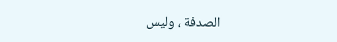الصدفة ، وليس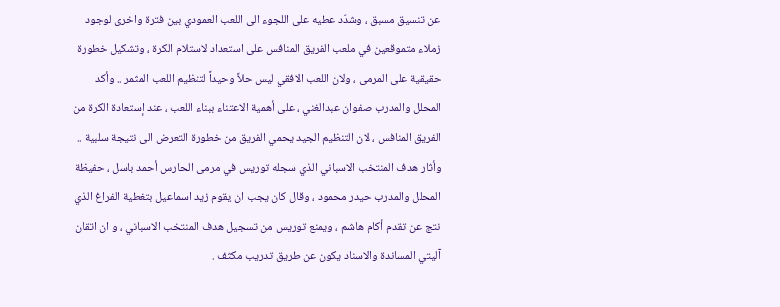عن تنسيق مسبق ، وشدّد عطيه على اللجوء الى اللعب العمودي بين فترة واخرى لوجود زملاء متموقعين في ملعب الفريق المنافس على استعداد لاستلام الكرة ، وتشكيل خطورة حقيقية على المرمى ، ولان اللعب الافقي ليس حلاً وحيداً لتنظيم اللعب المثمر .. وأكد المحلل والمدرب صفوان عبدالغني ، على أهمية الاعتناء ببناء اللعب ، عند إستعادة الكرة من الفريق المنافس ، لان التنظيم الجيد يحمي الفريق من خطورة التعرض الى نتيجة سلبية .. وأثار هدف المنتخب الاسباني الذي سجله توريس في مرمى الحارس أحمد باسل ، حفيظة المحلل والمدرب حيدر محمود ، وقال كان يجب ان يقوم زيد اسماعيل بتغطية الفراغ الذي نتج عن تقدم أكام هاشم ، ويمنع توريس من تسجيل هدف المنتخب الاسباني ، و ان اتقان آليتي المساندة والاسناد يكون عن طريق تدريب مكثف .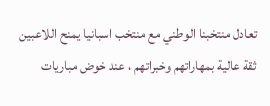تعادل منتخبنا الوطني مع منتخب اسبانيا يمنح اللاعبين ثقة عالية بمهاراتهم وخبراتهم ، عند خوض مباريات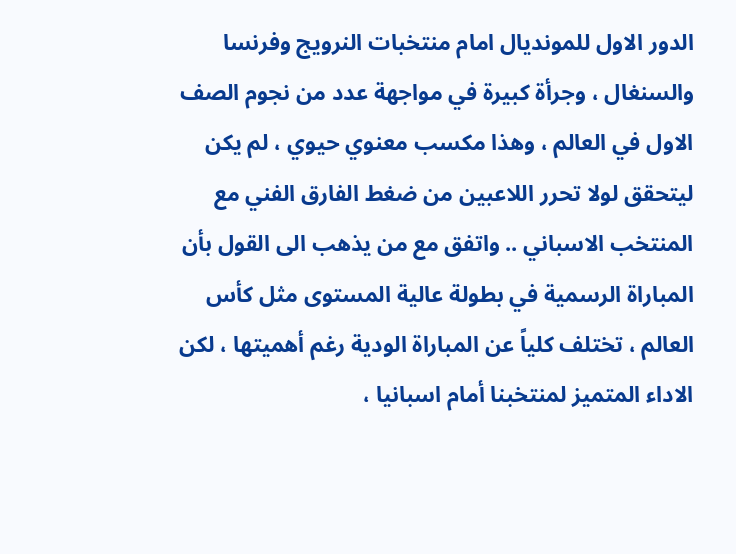الدور الاول للمونديال امام منتخبات النرويج وفرنسا والسنغال ، وجرأة كبيرة في مواجهة عدد من نجوم الصف الاول في العالم ، وهذا مكسب معنوي حيوي ، لم يكن ليتحقق لولا تحرر اللاعبين من ضغط الفارق الفني مع المنتخب الاسباني .. واتفق مع من يذهب الى القول بأن المباراة الرسمية في بطولة عالية المستوى مثل كأس العالم ، تختلف كلياً عن المباراة الودية رغم أهميتها ، لكن الاداء المتميز لمنتخبنا أمام اسبانيا ،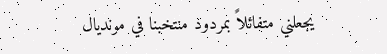يجعلني متفائلاً بمردود منتخبنا في مونديال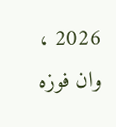2026 ، وان فوزه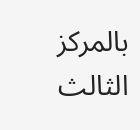بالمركز الثالث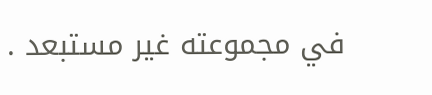في مجموعته غير مستبعد .